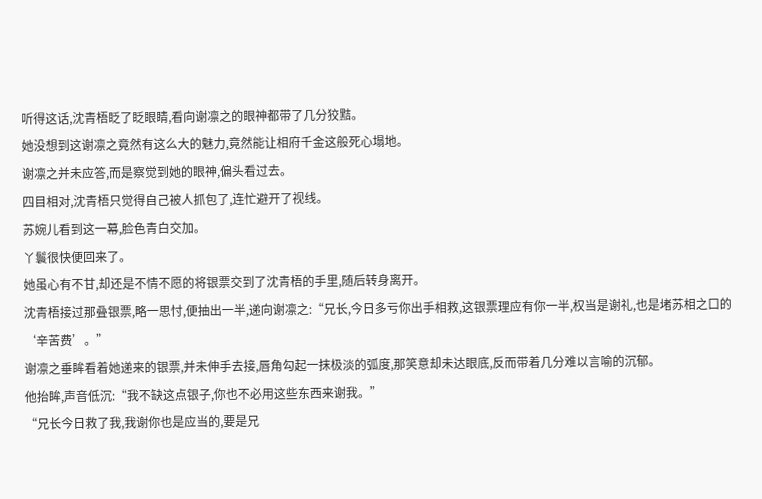听得这话,沈青梧眨了眨眼睛,看向谢凛之的眼神都带了几分狡黠。
她没想到这谢凛之竟然有这么大的魅力,竟然能让相府千金这般死心塌地。
谢凛之并未应答,而是察觉到她的眼神,偏头看过去。
四目相对,沈青梧只觉得自己被人抓包了,连忙避开了视线。
苏婉儿看到这一幕,脸色青白交加。
丫鬟很快便回来了。
她虽心有不甘,却还是不情不愿的将银票交到了沈青梧的手里,随后转身离开。
沈青梧接过那叠银票,略一思忖,便抽出一半,递向谢凛之:“兄长,今日多亏你出手相救,这银票理应有你一半,权当是谢礼,也是堵苏相之口的‘辛苦费’。”
谢凛之垂眸看着她递来的银票,并未伸手去接,唇角勾起一抹极淡的弧度,那笑意却未达眼底,反而带着几分难以言喻的沉郁。
他抬眸,声音低沉:“我不缺这点银子,你也不必用这些东西来谢我。”
“兄长今日救了我,我谢你也是应当的,要是兄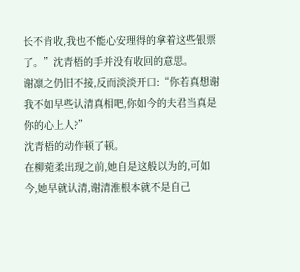长不肯收,我也不能心安理得的拿着这些银票了。”沈青梧的手并没有收回的意思。
谢凛之仍旧不接,反而淡淡开口:“你若真想谢我不如早些认清真相吧,你如今的夫君当真是你的心上人?”
沈青梧的动作顿了顿。
在柳菀柔出现之前,她自是这般以为的,可如今,她早就认清,谢清淮根本就不是自己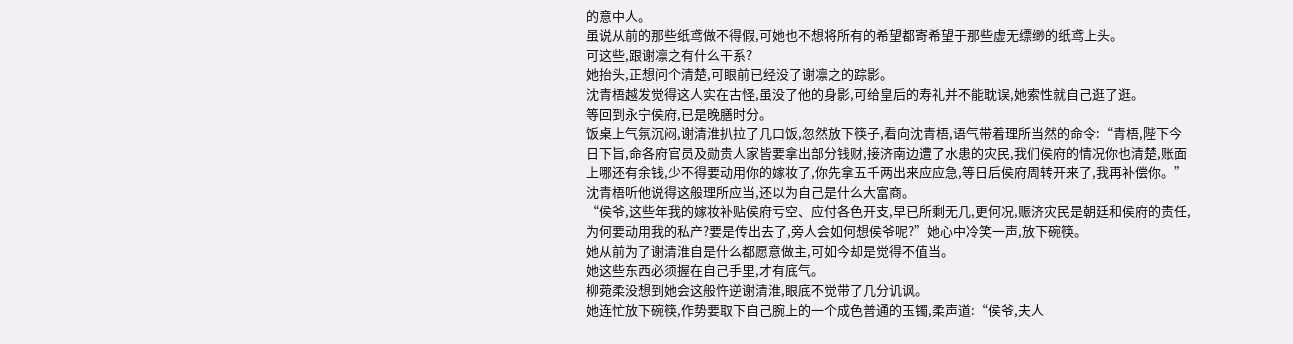的意中人。
虽说从前的那些纸鸢做不得假,可她也不想将所有的希望都寄希望于那些虚无缥缈的纸鸢上头。
可这些,跟谢凛之有什么干系?
她抬头,正想问个清楚,可眼前已经没了谢凛之的踪影。
沈青梧越发觉得这人实在古怪,虽没了他的身影,可给皇后的寿礼并不能耽误,她索性就自己逛了逛。
等回到永宁侯府,已是晚膳时分。
饭桌上气氛沉闷,谢清淮扒拉了几口饭,忽然放下筷子,看向沈青梧,语气带着理所当然的命令:“青梧,陛下今日下旨,命各府官员及勋贵人家皆要拿出部分钱财,接济南边遭了水患的灾民,我们侯府的情况你也清楚,账面上哪还有余钱,少不得要动用你的嫁妆了,你先拿五千两出来应应急,等日后侯府周转开来了,我再补偿你。”
沈青梧听他说得这般理所应当,还以为自己是什么大富商。
“侯爷,这些年我的嫁妆补贴侯府亏空、应付各色开支,早已所剩无几,更何况,赈济灾民是朝廷和侯府的责任,为何要动用我的私产?要是传出去了,旁人会如何想侯爷呢?”她心中冷笑一声,放下碗筷。
她从前为了谢清淮自是什么都愿意做主,可如今却是觉得不值当。
她这些东西必须握在自己手里,才有底气。
柳菀柔没想到她会这般忤逆谢清淮,眼底不觉带了几分讥讽。
她连忙放下碗筷,作势要取下自己腕上的一个成色普通的玉镯,柔声道:“侯爷,夫人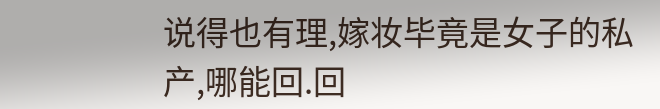说得也有理,嫁妆毕竟是女子的私产,哪能回.回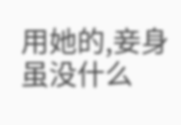用她的,妾身虽没什么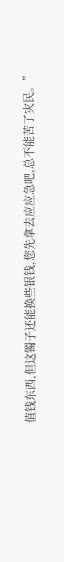值钱东西,但这镯子还能换些银钱,您先拿去应应急吧,总不能苦了灾民。”